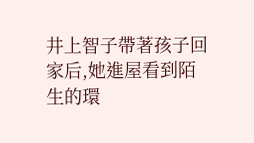井上智子帶著孩子回家后,她進屋看到陌生的環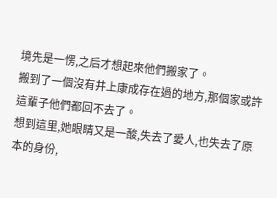境先是一愣,之后才想起來他們搬家了。
搬到了一個沒有井上康成存在過的地方,那個家或許這輩子他們都回不去了。
想到這里,她眼睛又是一酸,失去了愛人,也失去了原本的身份,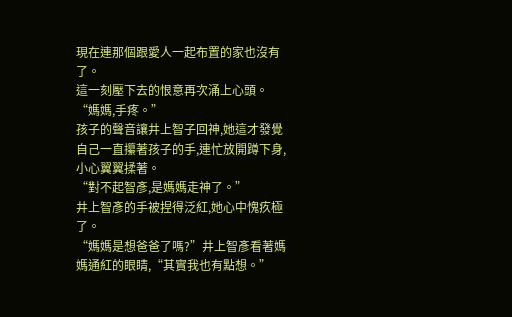現在連那個跟愛人一起布置的家也沒有了。
這一刻壓下去的恨意再次涌上心頭。
“媽媽,手疼。”
孩子的聲音讓井上智子回神,她這才發覺自己一直攥著孩子的手,連忙放開蹲下身,小心翼翼揉著。
“對不起智彥,是媽媽走神了。”
井上智彥的手被捏得泛紅,她心中愧疚極了。
“媽媽是想爸爸了嗎?”井上智彥看著媽媽通紅的眼睛,“其實我也有點想。”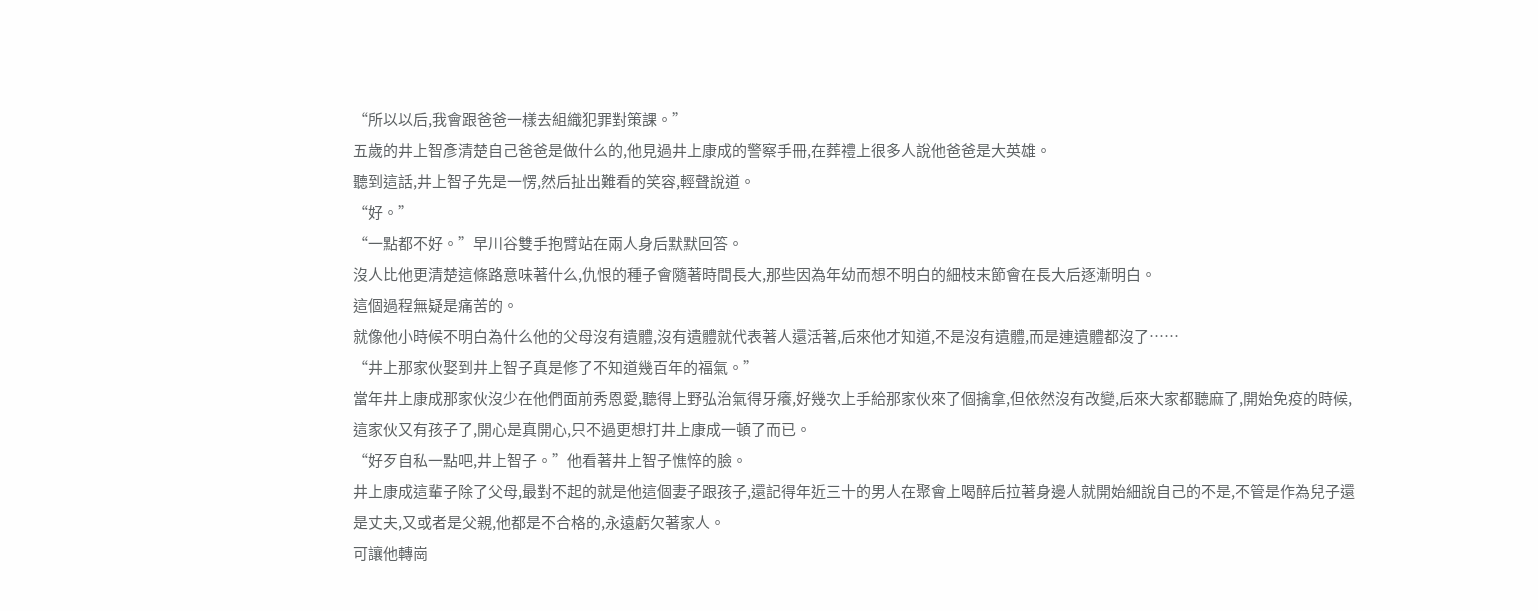“所以以后,我會跟爸爸一樣去組織犯罪對策課。”
五歲的井上智彥清楚自己爸爸是做什么的,他見過井上康成的警察手冊,在葬禮上很多人說他爸爸是大英雄。
聽到這話,井上智子先是一愣,然后扯出難看的笑容,輕聲說道。
“好。”
“一點都不好。”早川谷雙手抱臂站在兩人身后默默回答。
沒人比他更清楚這條路意味著什么,仇恨的種子會隨著時間長大,那些因為年幼而想不明白的細枝末節會在長大后逐漸明白。
這個過程無疑是痛苦的。
就像他小時候不明白為什么他的父母沒有遺體,沒有遺體就代表著人還活著,后來他才知道,不是沒有遺體,而是連遺體都沒了……
“井上那家伙娶到井上智子真是修了不知道幾百年的福氣。”
當年井上康成那家伙沒少在他們面前秀恩愛,聽得上野弘治氣得牙癢,好幾次上手給那家伙來了個擒拿,但依然沒有改變,后來大家都聽麻了,開始免疫的時候,這家伙又有孩子了,開心是真開心,只不過更想打井上康成一頓了而已。
“好歹自私一點吧,井上智子。”他看著井上智子憔悴的臉。
井上康成這輩子除了父母,最對不起的就是他這個妻子跟孩子,還記得年近三十的男人在聚會上喝醉后拉著身邊人就開始細說自己的不是,不管是作為兒子還是丈夫,又或者是父親,他都是不合格的,永遠虧欠著家人。
可讓他轉崗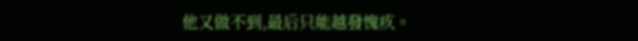他又做不到,最后只能越發愧疚。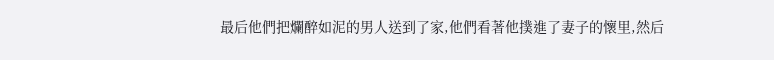最后他們把爛醉如泥的男人送到了家,他們看著他撲進了妻子的懷里,然后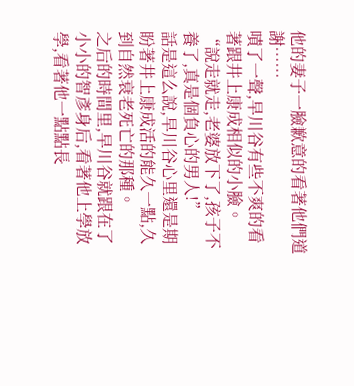他的妻子一臉歉意的看著他們道謝……
嘖了一聲,早川谷有些不爽的看著跟井上康成相似的小臉。
“說走就走,老婆放下了,孩子不養了,真是個負心的男人!”
話是這么說,早川谷心里還是期盼著井上康成活的能久一點,久到自然衰老死亡的那種。
之后的時間里,早川谷就跟在了小小的智彥身后,看著他上學放學,看著他一點點長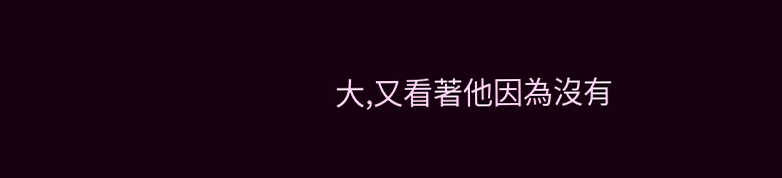大,又看著他因為沒有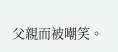父親而被嘲笑。